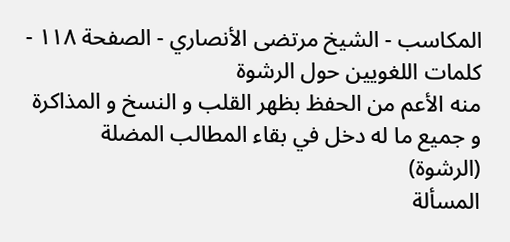المكاسب - الشيخ مرتضى الأنصاري - الصفحة ١١٨ - كلمات اللغويين حول الرشوة
منه الأعم من الحفظ بظهر القلب و النسخ و المذاكرة و جميع ما له دخل في بقاء المطالب المضلة
(الرشوة)
المسألة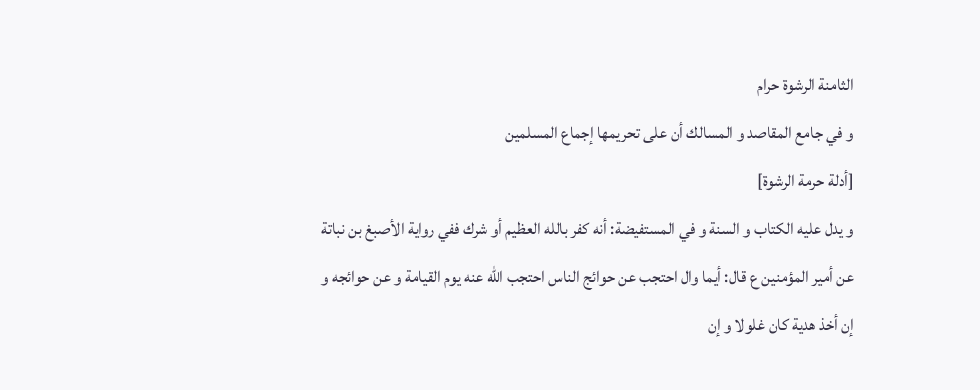الثامنة الرشوة حرام
و في جامع المقاصد و المسالك أن على تحريمها إجماع المسلمين
[أدلة حرمة الرشوة]
و يدل عليه الكتاب و السنة و في المستفيضة: أنه كفر بالله العظيم أو شرك ففي رواية الأصبغ بن نباتة عن أمير المؤمنين ع قال: أيما وال احتجب عن حوائج الناس احتجب الله عنه يوم القيامة و عن حوائجه و إن أخذ هدية كان غلولا و إن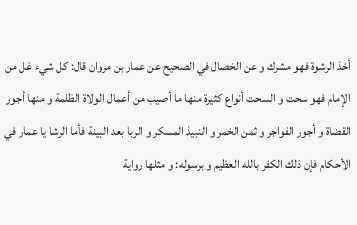أخذ الرشوة فهو مشرك و عن الخصال في الصحيح عن عمار بن مروان قال: كل شيء غل من الإمام فهو سحت و السحت أنواع كثيرة منها ما أصيب من أعمال الولاة الظلمة و منها أجور القضاة و أجور الفواجر و ثمن الخمر و النبيذ المسكر و الربا بعد البينة فأما الرشا يا عمار في الأحكام فإن ذلك الكفر بالله العظيم و برسوله: و مثلها رواية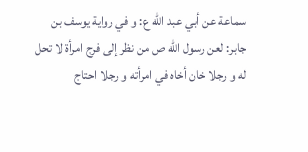سماعة عن أبي عبد الله ع: و في رواية يوسف بن جابر: لعن رسول الله ص من نظر إلى فرج امرأة لا تحل له و رجلا خان أخاه في امرأته و رجلا احتاج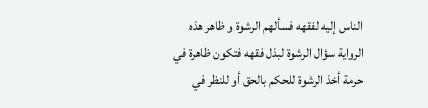الناس إليه لفقهه فسألهم الرشوة و ظاهر هذه الرواية سؤال الرشوة لبذل فقهه فتكون ظاهرة في حرمة أخذ الرشوة للحكم بالحق أو للنظر في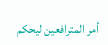أمر المترافعين ليحكم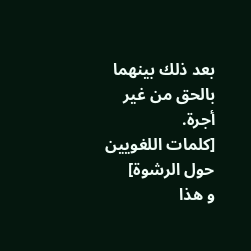بعد ذلك بينهما بالحق من غير أجرة.
[كلمات اللغويين حول الرشوة]
و هذا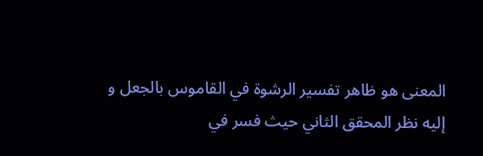المعنى هو ظاهر تفسير الرشوة في القاموس بالجعل و إليه نظر المحقق الثاني حيث فسر في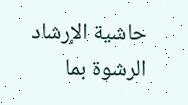حاشية الإرشاد الرشوة بما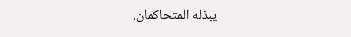يبذله المتحاكمان.